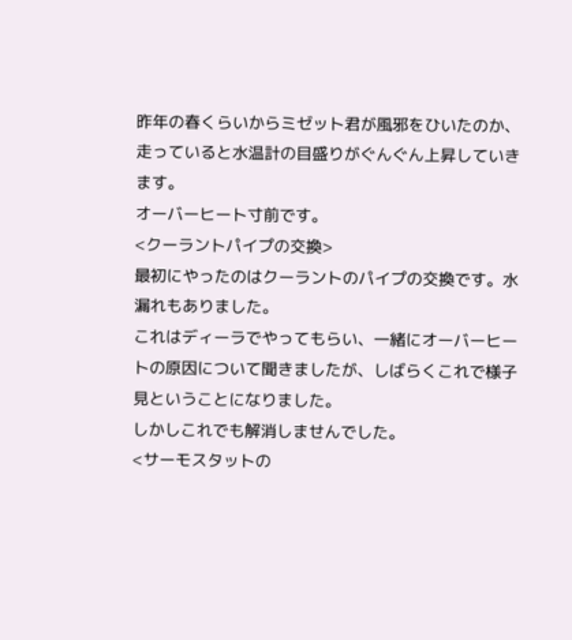昨年の春くらいからミゼット君が風邪をひいたのか、走っていると水温計の目盛りがぐんぐん上昇していきます。
オーバーヒート寸前です。
<クーラントパイプの交換>
最初にやったのはクーラントのパイプの交換です。水漏れもありました。
これはディーラでやってもらい、一緒にオーバーヒートの原因について聞きましたが、しばらくこれで様子見ということになりました。
しかしこれでも解消しませんでした。
<サーモスタットの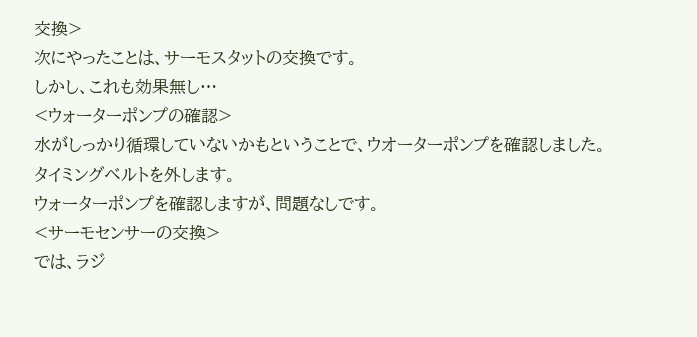交換>
次にやったことは、サーモスタットの交換です。
しかし、これも効果無し…
<ウォーターポンプの確認>
水がしっかり循環していないかもということで、ウオーターポンプを確認しました。
タイミングベルトを外します。
ウォーターポンプを確認しますが、問題なしです。
<サーモセンサーの交換>
では、ラジ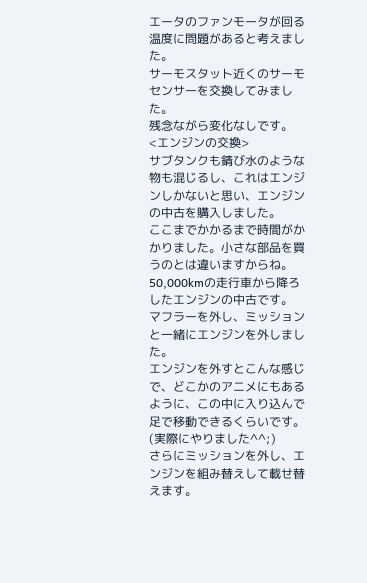エータのファンモータが回る温度に問題があると考えました。
サーモスタット近くのサーモセンサーを交換してみました。
残念ながら変化なしです。
<エンジンの交換>
サブタンクも錆び水のような物も混じるし、これはエンジンしかないと思い、エンジンの中古を購入しました。
ここまでかかるまで時間がかかりました。小さな部品を買うのとは違いますからね。
50,000kmの走行車から降ろしたエンジンの中古です。
マフラーを外し、ミッションと一緒にエンジンを外しました。
エンジンを外すとこんな感じで、どこかのアニメにもあるように、この中に入り込んで足で移動できるくらいです。
(実際にやりました^^;)
さらにミッションを外し、エンジンを組み替えして載せ替えます。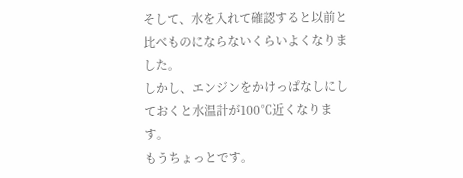そして、水を入れて確認すると以前と比べものにならないくらいよくなりました。
しかし、エンジンをかけっぱなしにしておくと水温計が100℃近くなります。
もうちょっとです。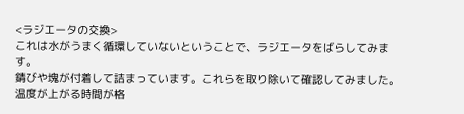<ラジエータの交換>
これは水がうまく循環していないということで、ラジエータをばらしてみます。
錆びや塊が付着して詰まっています。これらを取り除いて確認してみました。
温度が上がる時間が格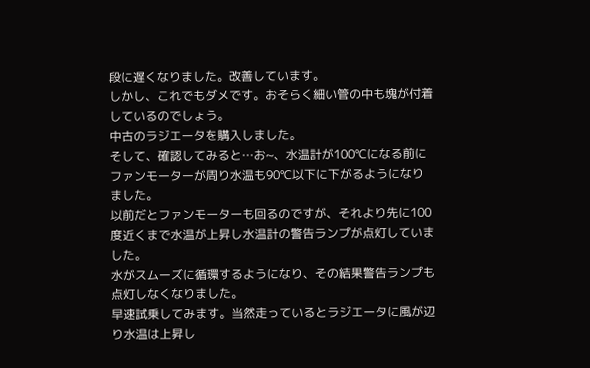段に遅くなりました。改善しています。
しかし、これでもダメです。おそらく細い管の中も塊が付着しているのでしょう。
中古のラジエータを購入しました。
そして、確認してみると…お~、水温計が100℃になる前にファンモーターが周り水温も90℃以下に下がるようになりました。
以前だとファンモーターも回るのですが、それより先に100度近くまで水温が上昇し水温計の警告ランプが点灯していました。
水がスムーズに循環するようになり、その結果警告ランプも点灯しなくなりました。
早速試乗してみます。当然走っているとラジエータに風が辺り水温は上昇し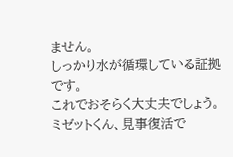ません。
しっかり水が循環している証拠です。
これでおそらく大丈夫でしょう。
ミゼットくん、見事復活で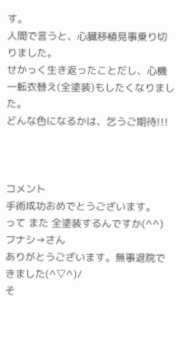す。
人間で言うと、心臓移植見事乗り切りました。
せかっく生き返ったことだし、心機一転衣替え(全塗装)もしたくなりました。
どんな色になるかは、乞うご期待!!!



コメント
手術成功おめでとうございます。
って また 全塗装するんですか(^^)
フナシ→さん
ありがとうございます。無事退院できました(^▽^)/
そ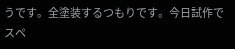うです。全塗装するつもりです。今日試作でスペ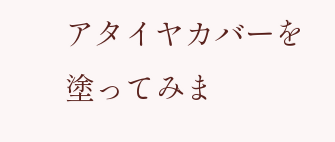アタイヤカバーを塗ってみま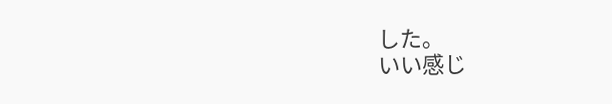した。
いい感じ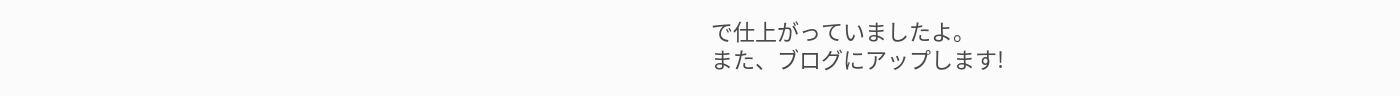で仕上がっていましたよ。
また、ブログにアップします!